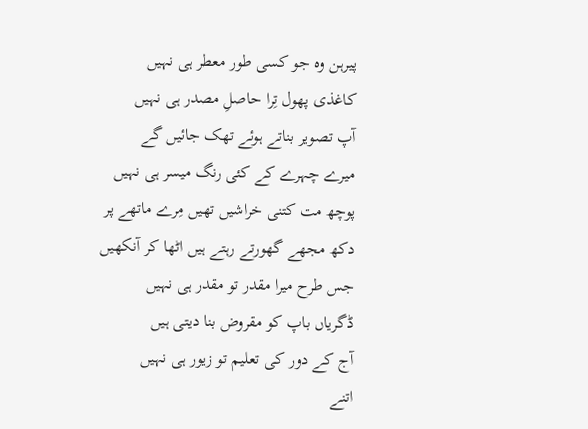پیرہن وہ جو کسی طور معطر ہی نہیں
کاغذی پھول تِرا حاصلِ مصدر ہی نہیں
آپ تصویر بناتے ہوئے تھک جائیں گے
میرے چہرے کے کئی رنگ میسر ہی نہیں
پوچھ مت کتنی خراشیں تھیں مِرے ماتھے پر
دکھ مجھے گھورتے رہتے ہیں اٹھا کر آنکھیں
جس طرح میرا مقدر تو مقدر ہی نہیں
ڈگریاں باپ کو مقروض بنا دیتی ہیں
آج کے دور کی تعلیم تو زیور ہی نہیں
اتنے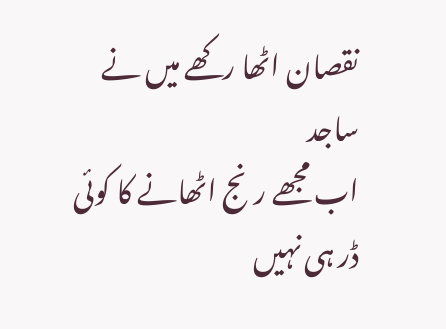نقصان اٹھا رکھے میں نے ساجد
اب مجھے رنج اٹھانے کا کوئی ڈر ہی نہیں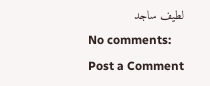لطیف ساجد
No comments:
Post a Comment